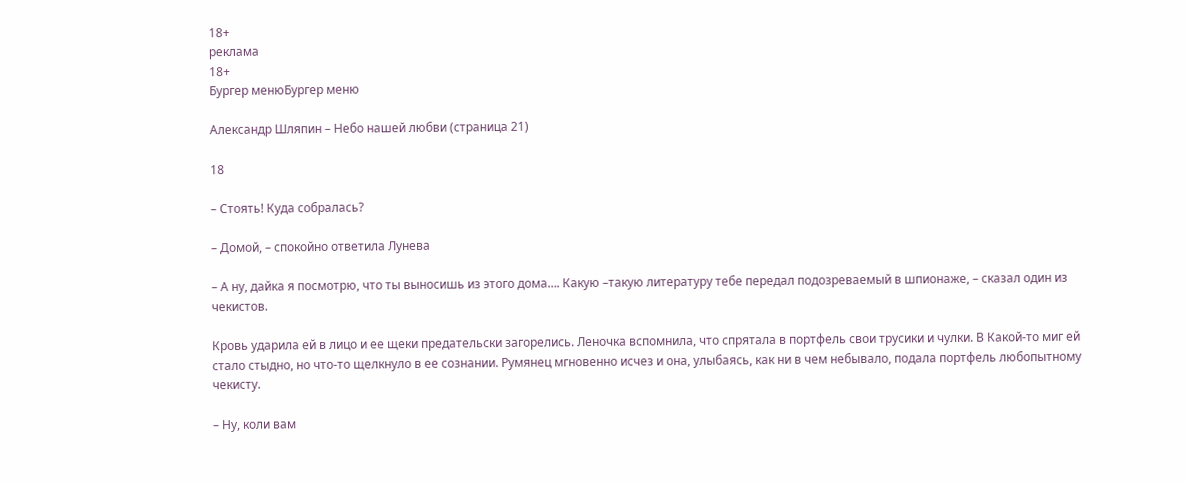18+
реклама
18+
Бургер менюБургер меню

Александр Шляпин – Небо нашей любви (страница 21)

18

– Стоять! Куда собралась?

– Домой, – спокойно ответила Лунева

– А ну, дайка я посмотрю, что ты выносишь из этого дома…. Какую –такую литературу тебе передал подозреваемый в шпионаже, – сказал один из чекистов.

Кровь ударила ей в лицо и ее щеки предательски загорелись. Леночка вспомнила, что спрятала в портфель свои трусики и чулки. В Какой-то миг ей стало стыдно, но что-то щелкнуло в ее сознании. Румянец мгновенно исчез и она, улыбаясь, как ни в чем небывало, подала портфель любопытному чекисту.

– Ну, коли вам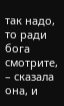так надо, то ради бога смотрите, – сказала она, и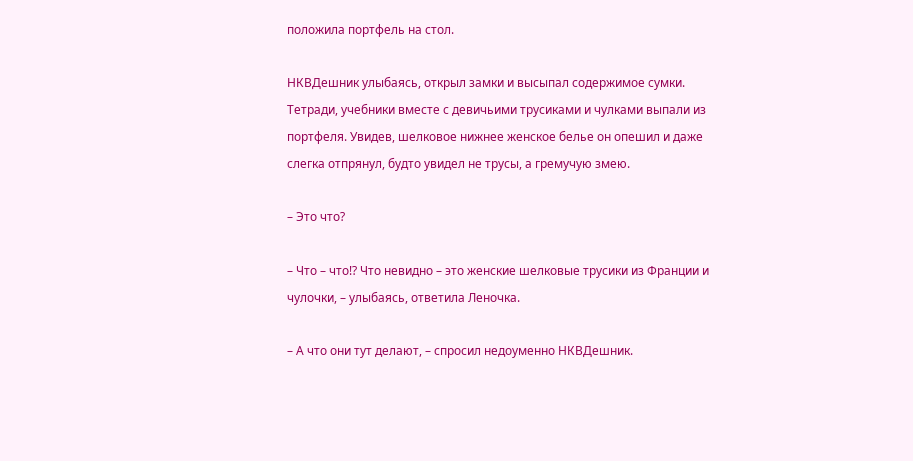положила портфель на стол.

НКВДешник улыбаясь, открыл замки и высыпал содержимое сумки. Тетради, учебники вместе с девичьими трусиками и чулками выпали из портфеля. Увидев, шелковое нижнее женское белье он опешил и даже слегка отпрянул, будто увидел не трусы, а гремучую змею.

– Это что?

– Что – что!? Что невидно – это женские шелковые трусики из Франции и чулочки, – улыбаясь, ответила Леночка.

– А что они тут делают, – спросил недоуменно НКВДешник.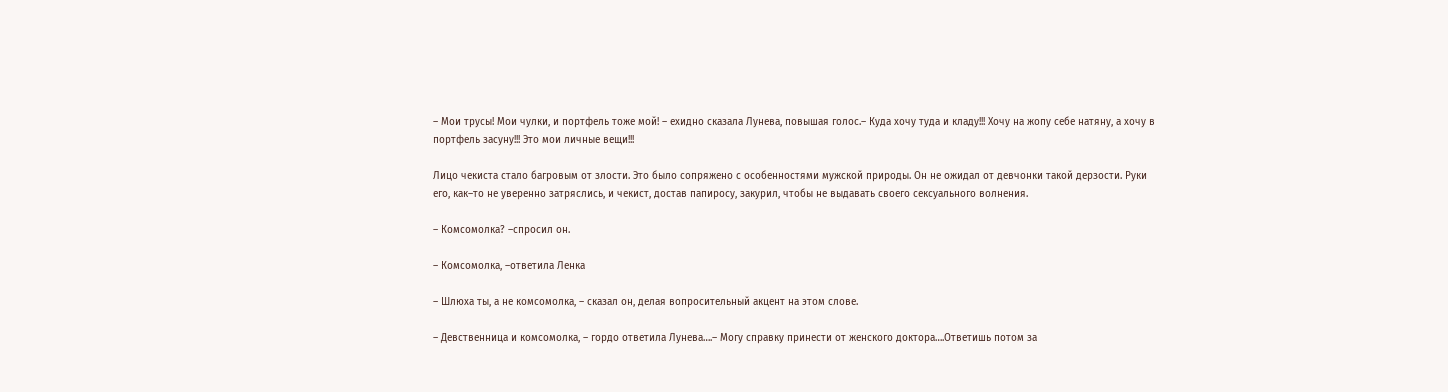– Мои трусы! Мои чулки, и портфель тоже мой! – ехидно сказала Лунева, повышая голос.– Куда хочу туда и кладу!!! Хочу на жопу себе натяну, а хочу в портфель засуну!!! Это мои личные вещи!!!

Лицо чекиста стало багровым от злости. Это было сопряжено с особенностями мужской природы. Он не ожидал от девчонки такой дерзости. Руки его, как–то не уверенно затряслись, и чекист, достав папиросу, закурил, чтобы не выдавать своего сексуального волнения.

– Комсомолка? –спросил он.

– Комсомолка, –ответила Ленка

– Шлюха ты, а не комсомолка, – сказал он, делая вопросительный акцент на этом слове.

– Девственница и комсомолка, – гордо ответила Лунева….– Могу справку принести от женского доктора….Ответишь потом за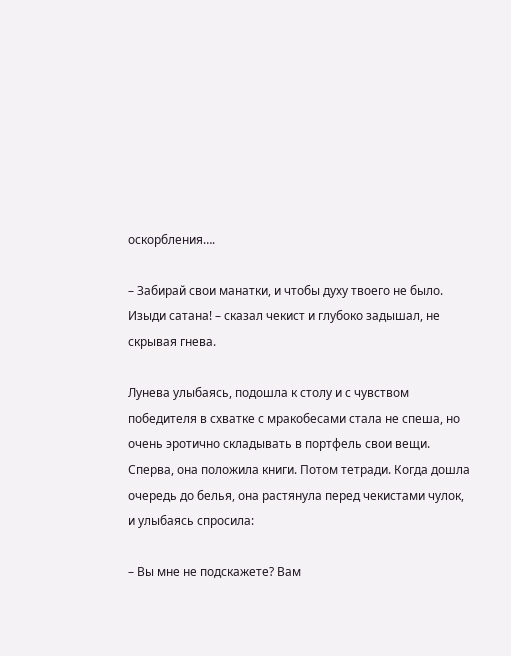оскорбления….

– Забирай свои манатки, и чтобы духу твоего не было. Изыди сатана! – сказал чекист и глубоко задышал, не скрывая гнева.

Лунева улыбаясь, подошла к столу и с чувством победителя в схватке с мракобесами стала не спеша, но очень эротично складывать в портфель свои вещи. Сперва, она положила книги. Потом тетради. Когда дошла очередь до белья, она растянула перед чекистами чулок, и улыбаясь спросила:

– Вы мне не подскажете? Вам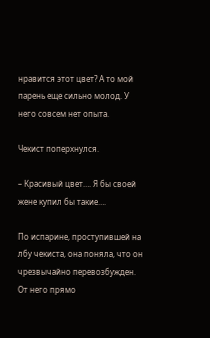нравится этот цвет? А то мой парень еще сильно молод. У него совсем нет опыта.

Чекист поперхнулся.

– Красивый цвет…. Я бы своей жене купил бы такие….

По испарине, проступившей на лбу чекиста, она поняла, что он чрезвычайно перевозбужден. От него прямо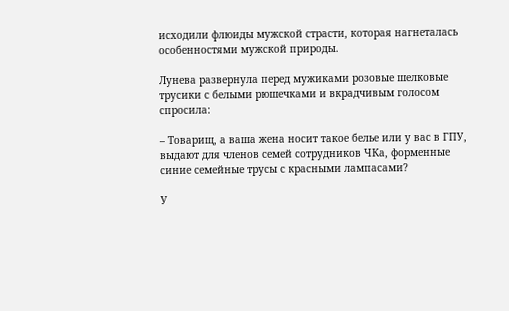исходили флюиды мужской страсти, которая нагнеталась особенностями мужской природы.

Лунева развернула перед мужиками розовые шелковые трусики с белыми рюшечками и вкрадчивым голосом спросила:

– Товарищ, а ваша жена носит такое белье или у вас в ГПУ, выдают для членов семей сотрудников ЧКа, форменные синие семейные трусы с красными лампасами?

У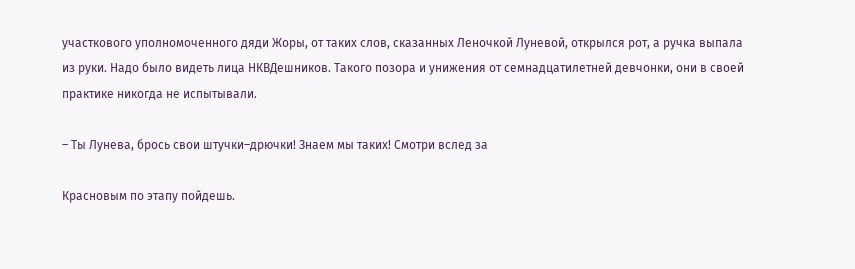участкового уполномоченного дяди Жоры, от таких слов, сказанных Леночкой Луневой, открылся рот, а ручка выпала из руки. Надо было видеть лица НКВДешников. Такого позора и унижения от семнадцатилетней девчонки, они в своей практике никогда не испытывали.

– Ты Лунева, брось свои штучки–дрючки! Знаем мы таких! Смотри вслед за

Красновым по этапу пойдешь.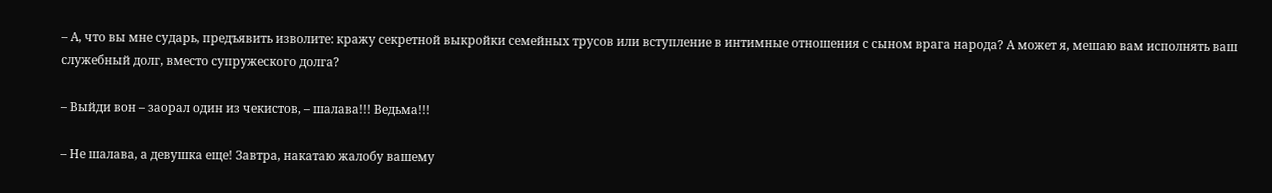– А, что вы мне сударь, предъявить изволите: кражу секретной выкройки семейных трусов или вступление в интимные отношения с сыном врага народа? А может я, мешаю вам исполнять ваш служебный долг, вместо супружеского долга?

– Выйди вон – заорал один из чекистов, – шалава!!! Ведьма!!!

– Не шалава, а девушка еще! Завтра, накатаю жалобу вашему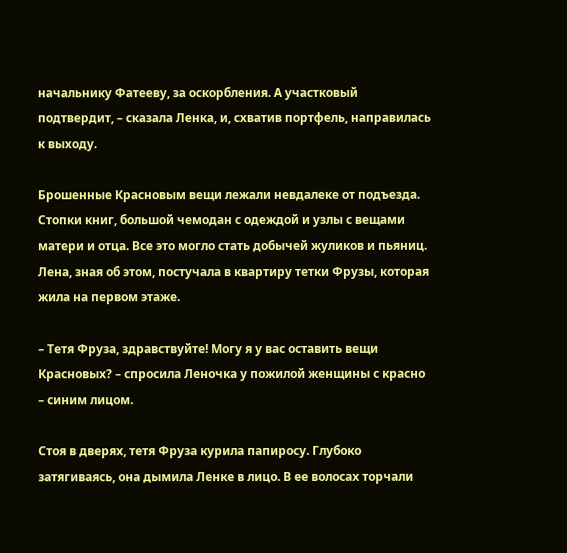начальнику Фатееву, за оскорбления. А участковый подтвердит, – сказала Ленка, и, схватив портфель, направилась к выходу.

Брошенные Красновым вещи лежали невдалеке от подъезда. Стопки книг, большой чемодан с одеждой и узлы с вещами матери и отца. Все это могло стать добычей жуликов и пьяниц. Лена, зная об этом, постучала в квартиру тетки Фрузы, которая жила на первом этаже.

– Тетя Фруза, здравствуйте! Могу я у вас оставить вещи Красновых? – спросила Леночка у пожилой женщины с красно – синим лицом.

Стоя в дверях, тетя Фруза курила папиросу. Глубоко затягиваясь, она дымила Ленке в лицо. В ее волосах торчали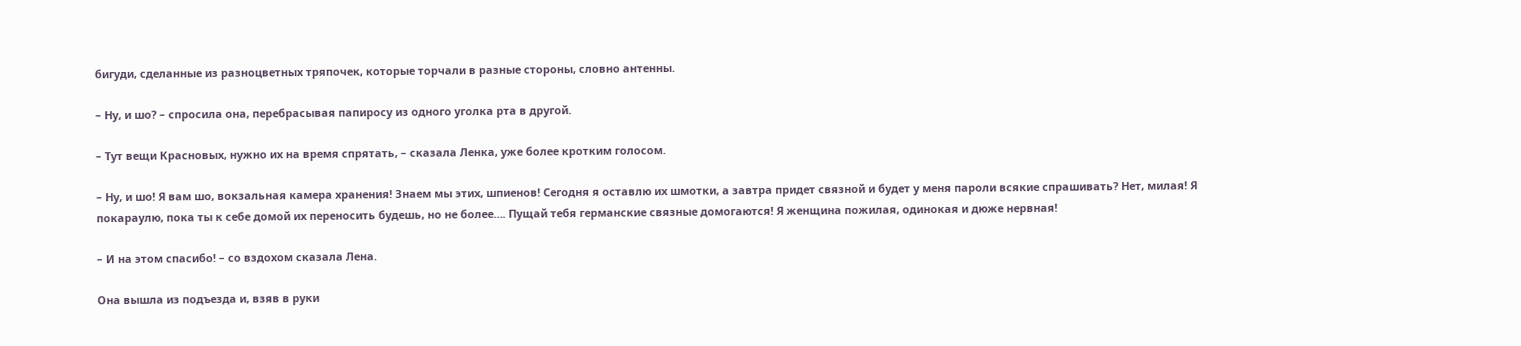бигуди, сделанные из разноцветных тряпочек, которые торчали в разные стороны, словно антенны.

– Ну, и шо? – спросила она, перебрасывая папиросу из одного уголка рта в другой.

– Тут вещи Красновых, нужно их на время спрятать, – сказала Ленка, уже более кротким голосом.

– Ну, и шо! Я вам шо, вокзальная камера хранения! Знаем мы этих, шпиенов! Сегодня я оставлю их шмотки, а завтра придет связной и будет у меня пароли всякие спрашивать? Нет, милая! Я покараулю, пока ты к себе домой их переносить будешь, но не более…. Пущай тебя германские связные домогаются! Я женщина пожилая, одинокая и дюже нервная!

– И на этом спасибо! – со вздохом сказала Лена.

Она вышла из подъезда и, взяв в руки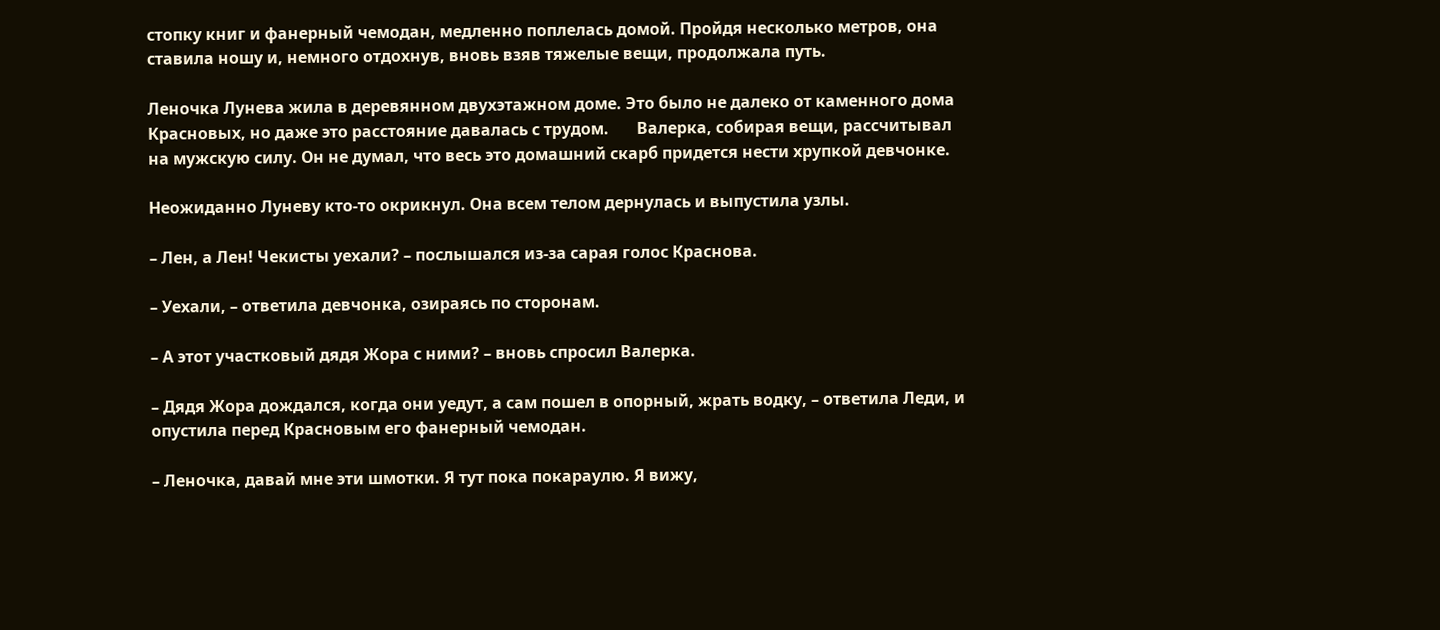стопку книг и фанерный чемодан, медленно поплелась домой. Пройдя несколько метров, она ставила ношу и, немного отдохнув, вновь взяв тяжелые вещи, продолжала путь.

Леночка Лунева жила в деревянном двухэтажном доме. Это было не далеко от каменного дома Красновых, но даже это расстояние давалась с трудом.       Валерка, собирая вещи, рассчитывал на мужскую силу. Он не думал, что весь это домашний скарб придется нести хрупкой девчонке.

Неожиданно Луневу кто-то окрикнул. Она всем телом дернулась и выпустила узлы.

– Лен, а Лен! Чекисты уехали? – послышался из-за сарая голос Краснова.

– Уехали, – ответила девчонка, озираясь по сторонам.

– А этот участковый дядя Жора с ними? – вновь спросил Валерка.

– Дядя Жора дождался, когда они уедут, а сам пошел в опорный, жрать водку, – ответила Леди, и опустила перед Красновым его фанерный чемодан.

– Леночка, давай мне эти шмотки. Я тут пока покараулю. Я вижу,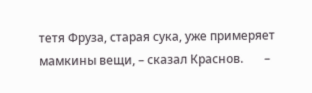тетя Фруза, старая сука, уже примеряет мамкины вещи, – сказал Краснов.       –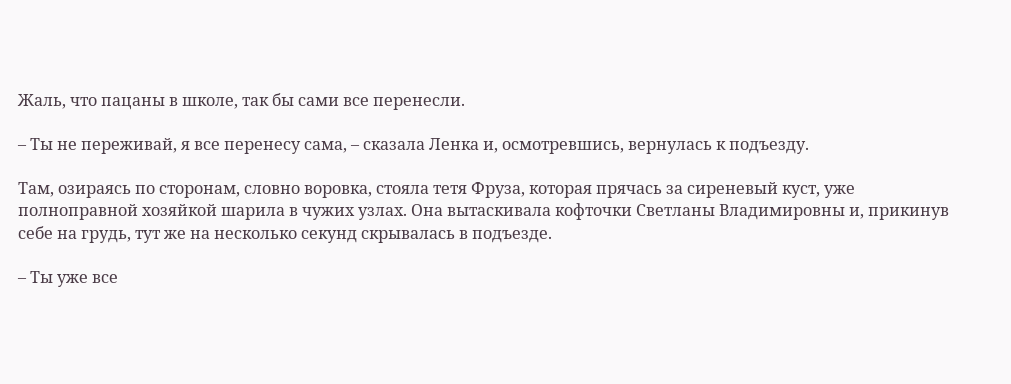Жаль, что пацаны в школе, так бы сами все перенесли.

– Ты не переживай, я все перенесу сама, – сказала Ленка и, осмотревшись, вернулась к подъезду.

Там, озираясь по сторонам, словно воровка, стояла тетя Фруза, которая прячась за сиреневый куст, уже полноправной хозяйкой шарила в чужих узлах. Она вытаскивала кофточки Светланы Владимировны и, прикинув себе на грудь, тут же на несколько секунд скрывалась в подъезде.

– Ты уже все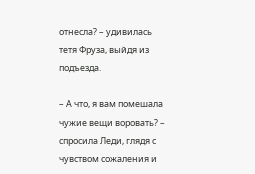отнесла? – удивилась тетя Фруза, выйдя из подъезда.

– А что, я вам помешала чужие вещи воровать? – спросила Леди, глядя с чувством сожаления и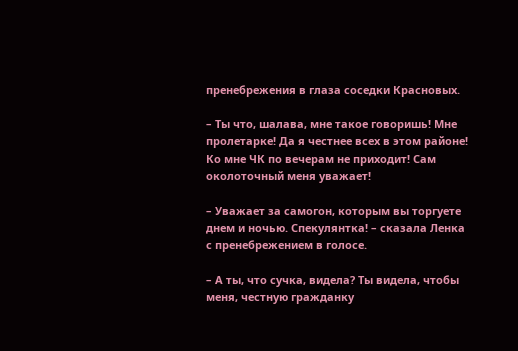пренебрежения в глаза соседки Красновых.

– Ты что, шалава, мне такое говоришь! Мне пролетарке! Да я честнее всех в этом районе! Ко мне ЧК по вечерам не приходит! Сам околоточный меня уважает!

– Уважает за самогон, которым вы торгуете днем и ночью. Спекулянтка! – сказала Ленка с пренебрежением в голосе.

– А ты, что сучка, видела? Ты видела, чтобы меня, честную гражданку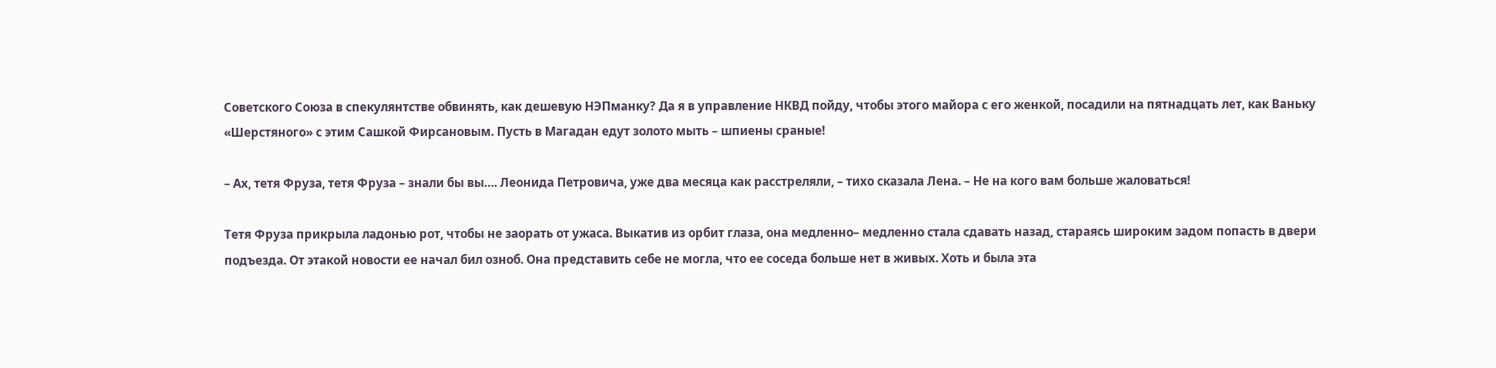Советского Союза в спекулянтстве обвинять, как дешевую НЭПманку? Да я в управление НКВД пойду, чтобы этого майора с его женкой, посадили на пятнадцать лет, как Ваньку «Шерстяного» с этим Сашкой Фирсановым. Пусть в Магадан едут золото мыть – шпиены сраные!

– Ах, тетя Фруза, тетя Фруза – знали бы вы…. Леонида Петровича, уже два месяца как расстреляли, – тихо сказала Лена. – Не на кого вам больше жаловаться!

Тетя Фруза прикрыла ладонью рот, чтобы не заорать от ужаса. Выкатив из орбит глаза, она медленно– медленно стала сдавать назад, стараясь широким задом попасть в двери подъезда. От этакой новости ее начал бил озноб. Она представить себе не могла, что ее соседа больше нет в живых. Хоть и была эта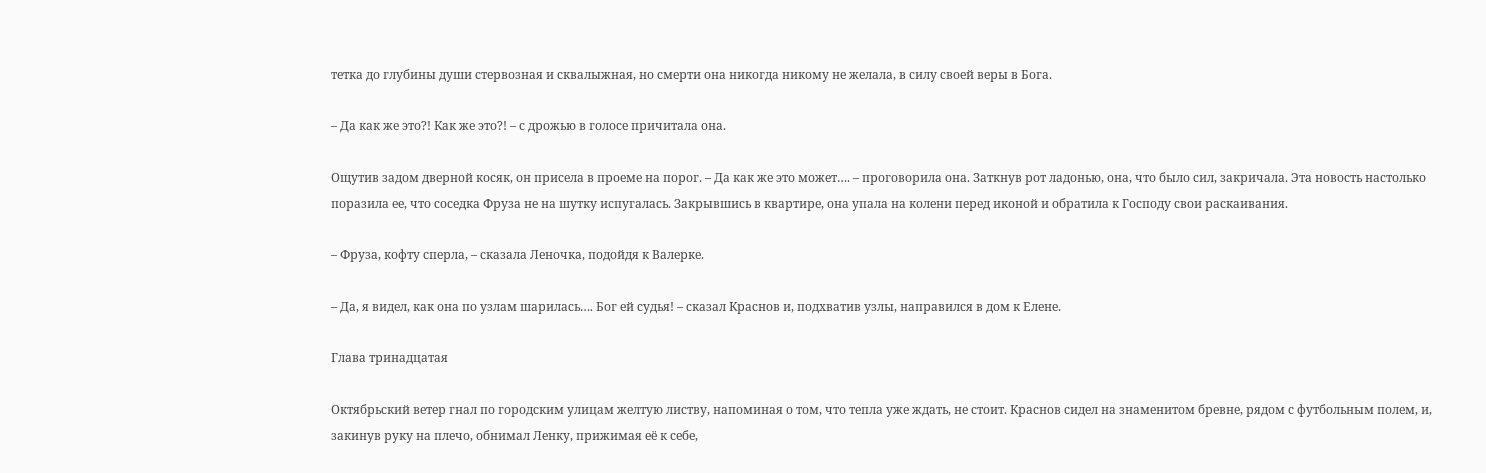тетка до глубины души стервозная и сквалыжная, но смерти она никогда никому не желала, в силу своей веры в Бога.

– Да как же это?! Как же это?! – с дрожью в голосе причитала она.

Ощутив задом дверной косяк, он присела в проеме на порог. – Да как же это может…. – проговорила она. Заткнув рот ладонью, она, что было сил, закричала. Эта новость настолько поразила ее, что соседка Фруза не на шутку испугалась. Закрывшись в квартире, она упала на колени перед иконой и обратила к Господу свои раскаивания.

– Фруза, кофту сперла, – сказала Леночка, подойдя к Валерке.

– Да, я видел, как она по узлам шарилась…. Бог ей судья! – сказал Краснов и, подхватив узлы, направился в дом к Елене.

Глава тринадцатая

Октябрьский ветер гнал по городским улицам желтую листву, напоминая о том, что тепла уже ждать, не стоит. Краснов сидел на знаменитом бревне, рядом с футбольным полем, и, закинув руку на плечо, обнимал Ленку, прижимая её к себе,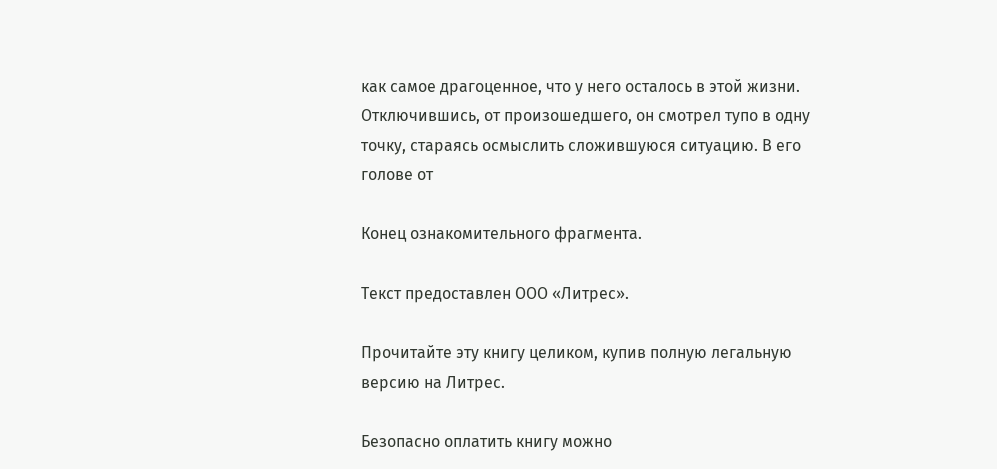как самое драгоценное, что у него осталось в этой жизни. Отключившись, от произошедшего, он смотрел тупо в одну точку, стараясь осмыслить сложившуюся ситуацию. В его голове от

Конец ознакомительного фрагмента.

Текст предоставлен ООО «Литрес».

Прочитайте эту книгу целиком, купив полную легальную версию на Литрес.

Безопасно оплатить книгу можно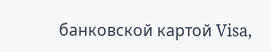банковской картой Visa,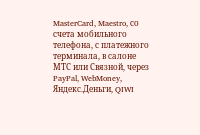MasterCard, Maestro, со счета мобильного телефона, с платежного терминала, в салоне МТС или Связной, через PayPal, WebMoney, Яндекс.Деньги, QIWI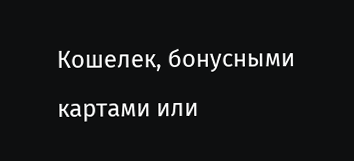Кошелек, бонусными картами или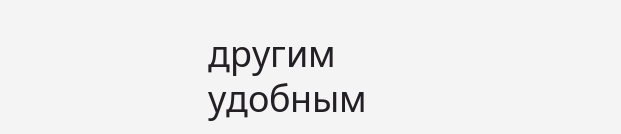другим удобным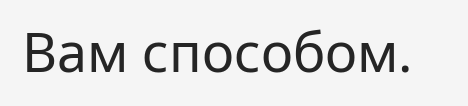Вам способом.